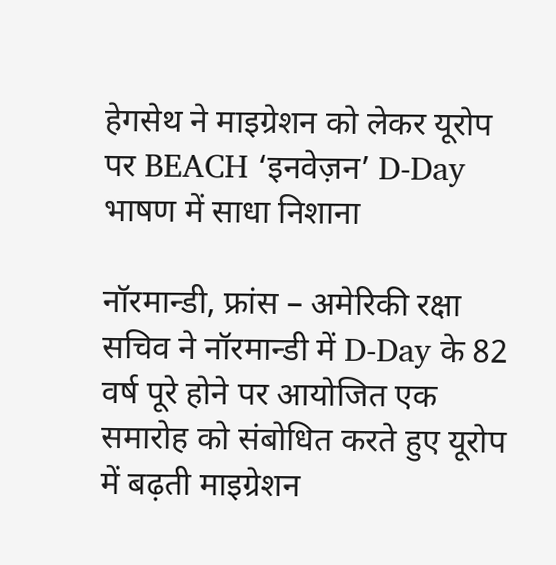हेगसेथ ने माइग्रेशन को लेकर यूरोप पर BEACH ‘इनवेज़न’ D-Day भाषण में साधा निशाना

नॉरमान्डी, फ्रांस – अमेरिकी रक्षा सचिव ने नॉरमान्डी में D-Day के 82 वर्ष पूरे होने पर आयोजित एक समारोह को संबोधित करते हुए यूरोप में बढ़ती माइग्रेशन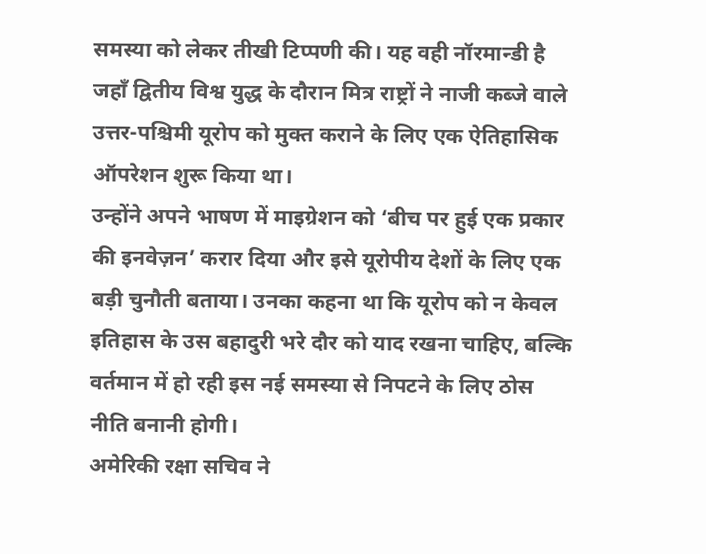समस्या को लेकर तीखी टिप्पणी की। यह वही नॉरमान्डी है जहाँ द्वितीय विश्व युद्ध के दौरान मित्र राष्ट्रों ने नाजी कब्जे वाले उत्तर-पश्चिमी यूरोप को मुक्त कराने के लिए एक ऐतिहासिक ऑपरेशन शुरू किया था।
उन्होंने अपने भाषण में माइग्रेशन को ‘बीच पर हुई एक प्रकार की इनवेज़न’ करार दिया और इसे यूरोपीय देशों के लिए एक बड़ी चुनौती बताया। उनका कहना था कि यूरोप को न केवल इतिहास के उस बहादुरी भरे दौर को याद रखना चाहिए, बल्कि वर्तमान में हो रही इस नई समस्या से निपटने के लिए ठोस नीति बनानी होगी।
अमेरिकी रक्षा सचिव ने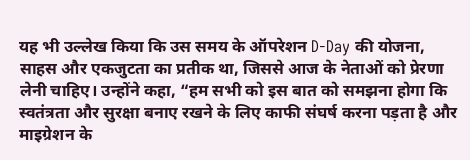यह भी उल्लेख किया कि उस समय के ऑपरेशन D-Day की योजना, साहस और एकजुटता का प्रतीक था, जिससे आज के नेताओं को प्रेरणा लेनी चाहिए। उन्होंने कहा, “हम सभी को इस बात को समझना होगा कि स्वतंत्रता और सुरक्षा बनाए रखने के लिए काफी संघर्ष करना पड़ता है और माइग्रेशन के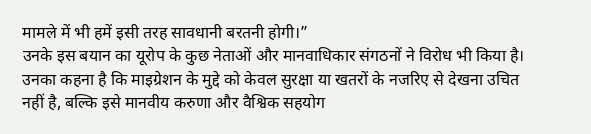मामले में भी हमें इसी तरह सावधानी बरतनी होगी।”
उनके इस बयान का यूरोप के कुछ नेताओं और मानवाधिकार संगठनों ने विरोध भी किया है। उनका कहना है कि माइग्रेशन के मुद्दे को केवल सुरक्षा या खतरों के नजरिए से देखना उचित नहीं है, बल्कि इसे मानवीय करुणा और वैश्विक सहयोग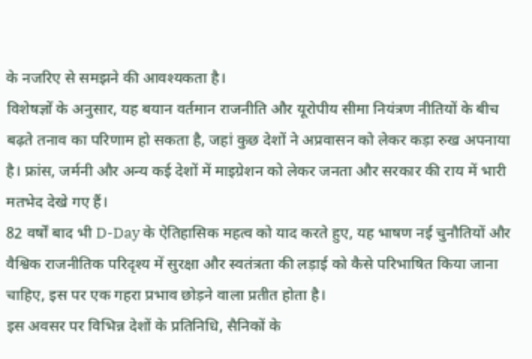के नजरिए से समझने की आवश्यकता है।
विशेषज्ञों के अनुसार, यह बयान वर्तमान राजनीति और यूरोपीय सीमा नियंत्रण नीतियों के बीच बढ़ते तनाव का परिणाम हो सकता है, जहां कुछ देशों ने अप्रवासन को लेकर कड़ा रुख अपनाया है। फ्रांस, जर्मनी और अन्य कई देशों में माइग्रेशन को लेकर जनता और सरकार की राय में भारी मतभेद देखे गए हैं।
82 वर्षों बाद भी D-Day के ऐतिहासिक महत्व को याद करते हुए, यह भाषण नई चुनौतियों और वैश्विक राजनीतिक परिदृश्य में सुरक्षा और स्वतंत्रता की लड़ाई को कैसे परिभाषित किया जाना चाहिए, इस पर एक गहरा प्रभाव छोड़ने वाला प्रतीत होता है।
इस अवसर पर विभिन्न देशों के प्रतिनिधि, सैनिकों के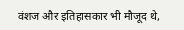वंशज और इतिहासकार भी मौजूद थे,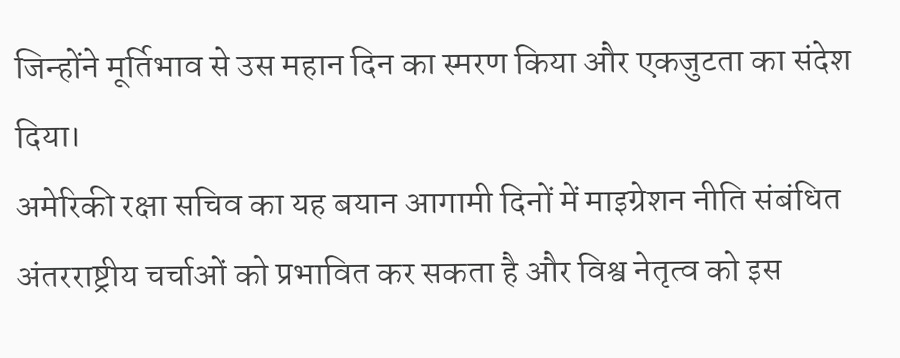जिन्होंने मूर्तिभाव से उस महान दिन का स्मरण किया और एकजुटता का संदेश दिया।
अमेरिकी रक्षा सचिव का यह बयान आगामी दिनों में माइग्रेशन नीति संबंधित अंतरराष्ट्रीय चर्चाओं को प्रभावित कर सकता है और विश्व नेतृत्व को इस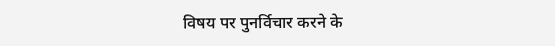विषय पर पुनर्विचार करने के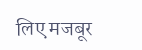लिए मजबूर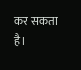कर सकता है।